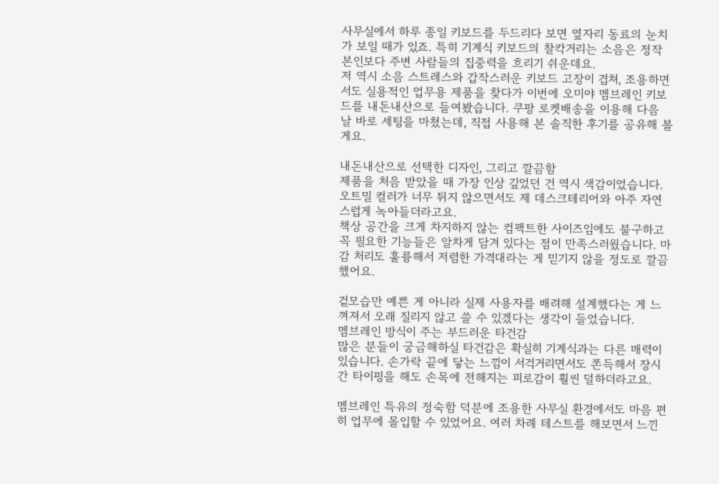사무실에서 하루 종일 키보드를 두드리다 보면 옆자리 동료의 눈치가 보일 때가 있죠. 특히 기계식 키보드의 찰칵거리는 소음은 정작 본인보다 주변 사람들의 집중력을 흐리기 쉬운데요.
저 역시 소음 스트레스와 갑작스러운 키보드 고장이 겹쳐, 조용하면서도 실용적인 업무용 제품을 찾다가 이번에 오미야 멤브레인 키보드를 내돈내산으로 들여봤습니다. 쿠팡 로켓배송을 이용해 다음 날 바로 세팅을 마쳤는데, 직접 사용해 본 솔직한 후기를 공유해 볼게요.

내돈내산으로 선택한 디자인, 그리고 깔끔함
제품을 처음 받았을 때 가장 인상 깊었던 건 역시 색감이었습니다. 오트밀 컬러가 너무 튀지 않으면서도 제 데스크테리어와 아주 자연스럽게 녹아들더라고요.
책상 공간을 크게 차지하지 않는 컴팩트한 사이즈임에도 불구하고 꼭 필요한 기능들은 알차게 담겨 있다는 점이 만족스러웠습니다. 마감 처리도 훌륭해서 저렴한 가격대라는 게 믿기지 않을 정도로 깔끔했어요.

겉모습만 예쁜 게 아니라 실제 사용자를 배려해 설계했다는 게 느껴져서 오래 질리지 않고 쓸 수 있겠다는 생각이 들었습니다.
멤브레인 방식이 주는 부드러운 타건감
많은 분들이 궁금해하실 타건감은 확실히 기계식과는 다른 매력이 있습니다. 손가락 끝에 닿는 느낌이 서걱거리면서도 쫀득해서 장시간 타이핑을 해도 손목에 전해지는 피로감이 훨씬 덜하더라고요.

멤브레인 특유의 정숙함 덕분에 조용한 사무실 환경에서도 마음 편히 업무에 몰입할 수 있었어요. 여러 차례 테스트를 해보면서 느낀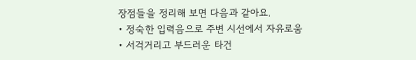장점들을 정리해 보면 다음과 같아요.
• 정숙한 입력음으로 주변 시선에서 자유로움
• 서걱거리고 부드러운 타건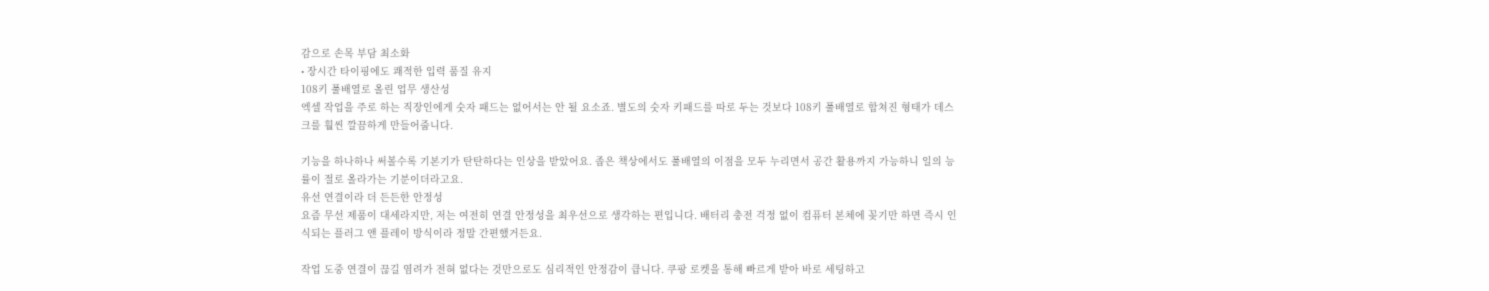감으로 손목 부담 최소화
• 장시간 타이핑에도 쾌적한 입력 품질 유지
108키 풀배열로 올린 업무 생산성
엑셀 작업을 주로 하는 직장인에게 숫자 패드는 없어서는 안 될 요소죠. 별도의 숫자 키패드를 따로 두는 것보다 108키 풀배열로 합쳐진 형태가 데스크를 훨씬 깔끔하게 만들어줍니다.

기능을 하나하나 써볼수록 기본기가 탄탄하다는 인상을 받았어요. 좁은 책상에서도 풀배열의 이점을 모두 누리면서 공간 활용까지 가능하니 일의 능률이 절로 올라가는 기분이더라고요.
유선 연결이라 더 든든한 안정성
요즘 무선 제품이 대세라지만, 저는 여전히 연결 안정성을 최우선으로 생각하는 편입니다. 배터리 충전 걱정 없이 컴퓨터 본체에 꽂기만 하면 즉시 인식되는 플러그 앤 플레이 방식이라 정말 간편했거든요.

작업 도중 연결이 끊길 염려가 전혀 없다는 것만으로도 심리적인 안정감이 큽니다. 쿠팡 로켓을 통해 빠르게 받아 바로 세팅하고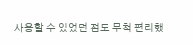사용할 수 있었던 점도 무척 편리했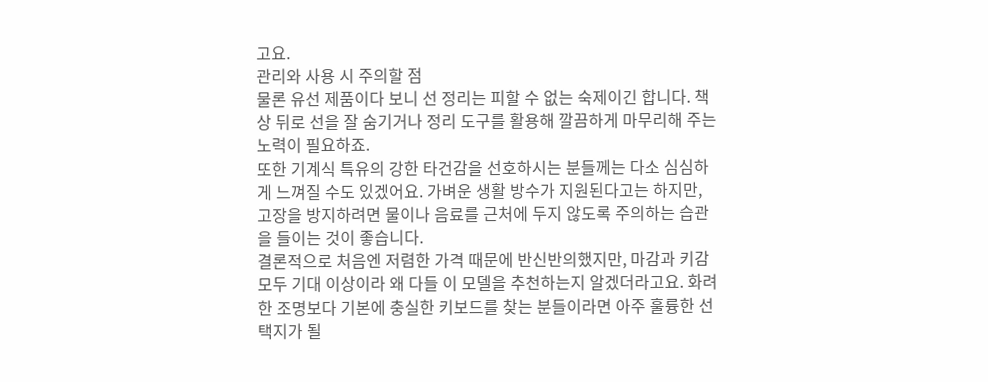고요.
관리와 사용 시 주의할 점
물론 유선 제품이다 보니 선 정리는 피할 수 없는 숙제이긴 합니다. 책상 뒤로 선을 잘 숨기거나 정리 도구를 활용해 깔끔하게 마무리해 주는 노력이 필요하죠.
또한 기계식 특유의 강한 타건감을 선호하시는 분들께는 다소 심심하게 느껴질 수도 있겠어요. 가벼운 생활 방수가 지원된다고는 하지만, 고장을 방지하려면 물이나 음료를 근처에 두지 않도록 주의하는 습관을 들이는 것이 좋습니다.
결론적으로 처음엔 저렴한 가격 때문에 반신반의했지만, 마감과 키감 모두 기대 이상이라 왜 다들 이 모델을 추천하는지 알겠더라고요. 화려한 조명보다 기본에 충실한 키보드를 찾는 분들이라면 아주 훌륭한 선택지가 될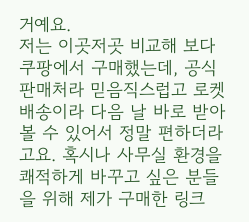거예요.
저는 이곳저곳 비교해 보다 쿠팡에서 구매했는데, 공식 판매처라 믿음직스럽고 로켓배송이라 다음 날 바로 받아볼 수 있어서 정말 편하더라고요. 혹시나 사무실 환경을 쾌적하게 바꾸고 싶은 분들을 위해 제가 구매한 링크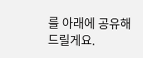를 아래에 공유해 드릴게요.